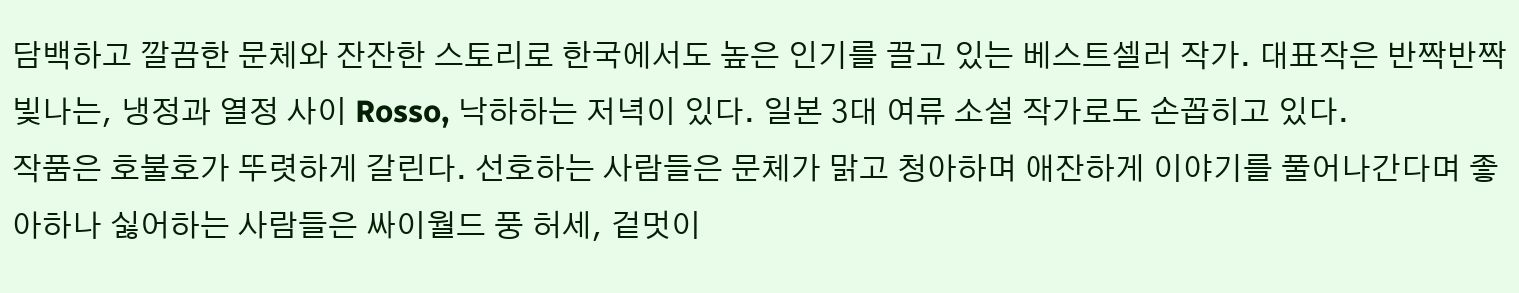담백하고 깔끔한 문체와 잔잔한 스토리로 한국에서도 높은 인기를 끌고 있는 베스트셀러 작가. 대표작은 반짝반짝 빛나는, 냉정과 열정 사이 Rosso, 낙하하는 저녁이 있다. 일본 3대 여류 소설 작가로도 손꼽히고 있다.
작품은 호불호가 뚜렷하게 갈린다. 선호하는 사람들은 문체가 맑고 청아하며 애잔하게 이야기를 풀어나간다며 좋아하나 싫어하는 사람들은 싸이월드 풍 허세, 겉멋이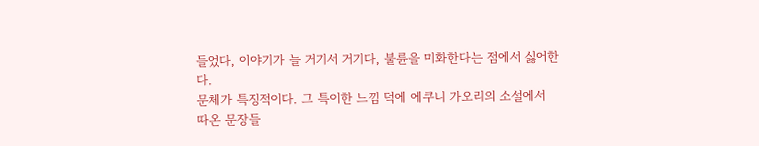들었다, 이야기가 늘 거기서 거기다, 불륜을 미화한다는 점에서 싫어한다.
문체가 특징적이다. 그 특이한 느낌 덕에 에쿠니 가오리의 소설에서 따온 문장들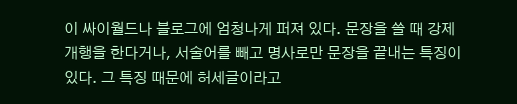이 싸이월드나 블로그에 엄청나게 퍼져 있다. 문장을 쓸 때 강제개행을 한다거나, 서술어를 빼고 명사로만 문장을 끝내는 특징이 있다. 그 특징 때문에 허세글이라고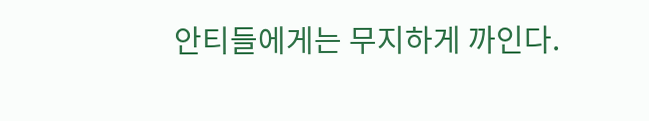안티들에게는 무지하게 까인다.